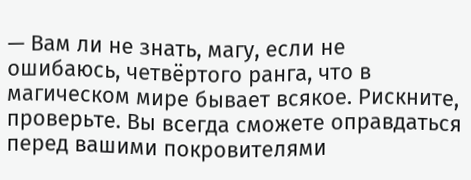— Вам ли не знать, магу, если не ошибаюсь, четвёртого ранга, что в магическом мире бывает всякое. Рискните, проверьте. Вы всегда сможете оправдаться перед вашими покровителями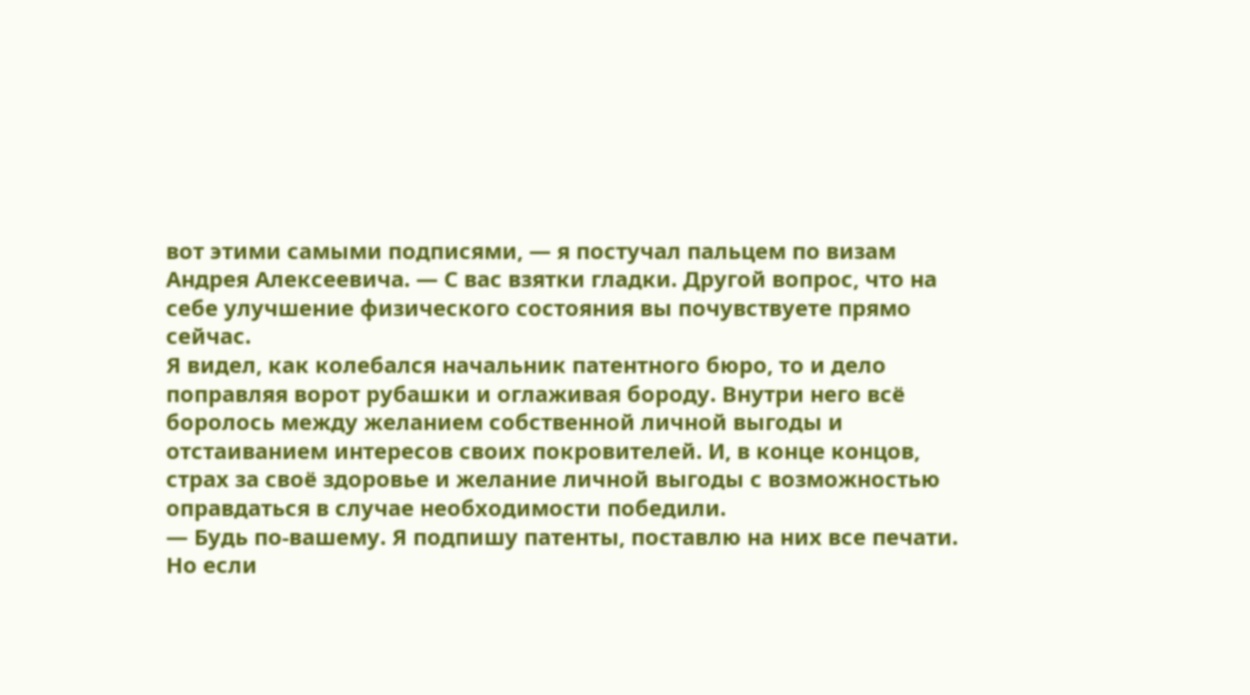вот этими самыми подписями, — я постучал пальцем по визам Андрея Алексеевича. — С вас взятки гладки. Другой вопрос, что на себе улучшение физического состояния вы почувствуете прямо сейчас.
Я видел, как колебался начальник патентного бюро, то и дело поправляя ворот рубашки и оглаживая бороду. Внутри него всё боролось между желанием собственной личной выгоды и отстаиванием интересов своих покровителей. И, в конце концов, страх за своё здоровье и желание личной выгоды с возможностью оправдаться в случае необходимости победили.
— Будь по-вашему. Я подпишу патенты, поставлю на них все печати. Но если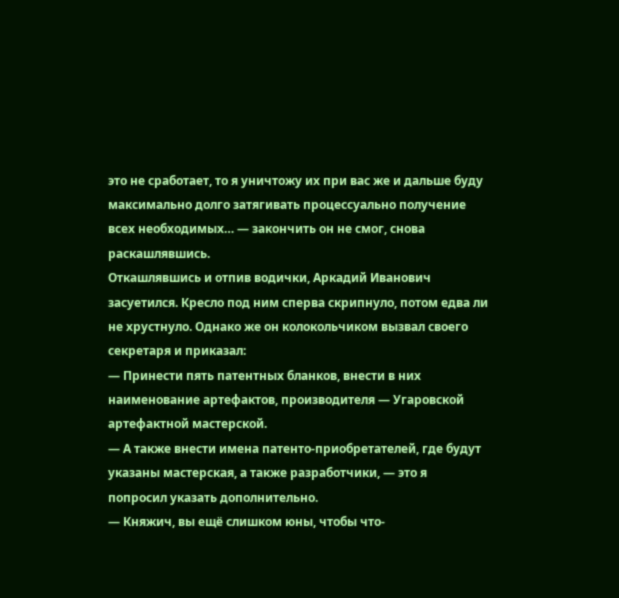это не сработает, то я уничтожу их при вас же и дальше буду максимально долго затягивать процессуально получение всех необходимых… — закончить он не смог, снова раскашлявшись.
Откашлявшись и отпив водички, Аркадий Иванович засуетился. Кресло под ним сперва скрипнуло, потом едва ли не хрустнуло. Однако же он колокольчиком вызвал своего секретаря и приказал:
— Принести пять патентных бланков, внести в них наименование артефактов, производителя — Угаровской артефактной мастерской.
— А также внести имена патенто-приобретателей, где будут указаны мастерская, а также разработчики, — это я попросил указать дополнительно.
— Княжич, вы ещё слишком юны, чтобы что-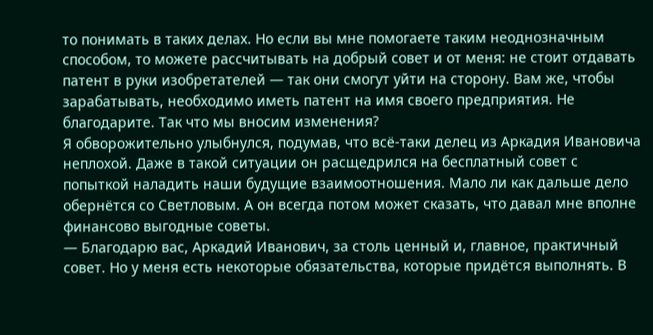то понимать в таких делах. Но если вы мне помогаете таким неоднозначным способом, то можете рассчитывать на добрый совет и от меня: не стоит отдавать патент в руки изобретателей — так они смогут уйти на сторону. Вам же, чтобы зарабатывать, необходимо иметь патент на имя своего предприятия. Не благодарите. Так что мы вносим изменения?
Я обворожительно улыбнулся, подумав, что всё-таки делец из Аркадия Ивановича неплохой. Даже в такой ситуации он расщедрился на бесплатный совет с попыткой наладить наши будущие взаимоотношения. Мало ли как дальше дело обернётся со Светловым. А он всегда потом может сказать, что давал мне вполне финансово выгодные советы.
— Благодарю вас, Аркадий Иванович, за столь ценный и, главное, практичный совет. Но у меня есть некоторые обязательства, которые придётся выполнять. В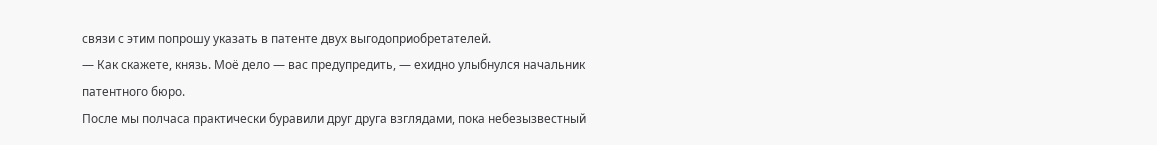связи с этим попрошу указать в патенте двух выгодоприобретателей.
— Как скажете, князь. Моё дело — вас предупредить, — ехидно улыбнулся начальник патентного бюро.
После мы полчаса практически буравили друг друга взглядами, пока небезызвестный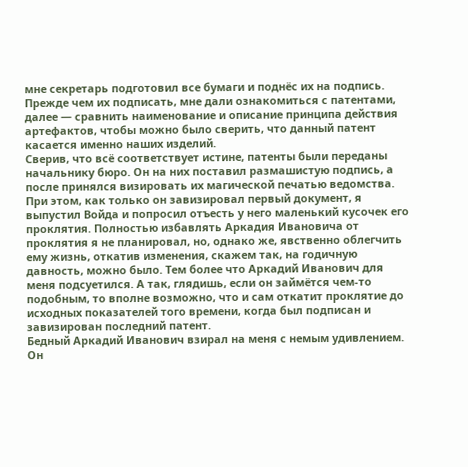мне секретарь подготовил все бумаги и поднёс их на подпись. Прежде чем их подписать, мне дали ознакомиться с патентами, далее — сравнить наименование и описание принципа действия артефактов, чтобы можно было сверить, что данный патент касается именно наших изделий.
Сверив, что всё соответствует истине, патенты были переданы начальнику бюро. Он на них поставил размашистую подпись, а после принялся визировать их магической печатью ведомства. При этом, как только он завизировал первый документ, я выпустил Войда и попросил отъесть у него маленький кусочек его проклятия. Полностью избавлять Аркадия Ивановича от проклятия я не планировал, но, однако же, явственно облегчить ему жизнь, откатив изменения, скажем так, на годичную давность, можно было. Тем более что Аркадий Иванович для меня подсуетился. А так, глядишь, если он займётся чем-то подобным, то вполне возможно, что и сам откатит проклятие до исходных показателей того времени, когда был подписан и завизирован последний патент.
Бедный Аркадий Иванович взирал на меня с немым удивлением. Он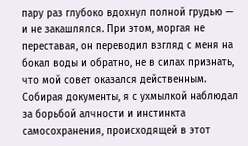пару раз глубоко вдохнул полной грудью — и не закашлялся. При этом, моргая не переставая, он переводил взгляд с меня на бокал воды и обратно, не в силах признать, что мой совет оказался действенным. Собирая документы, я с ухмылкой наблюдал за борьбой алчности и инстинкта самосохранения, происходящей в этот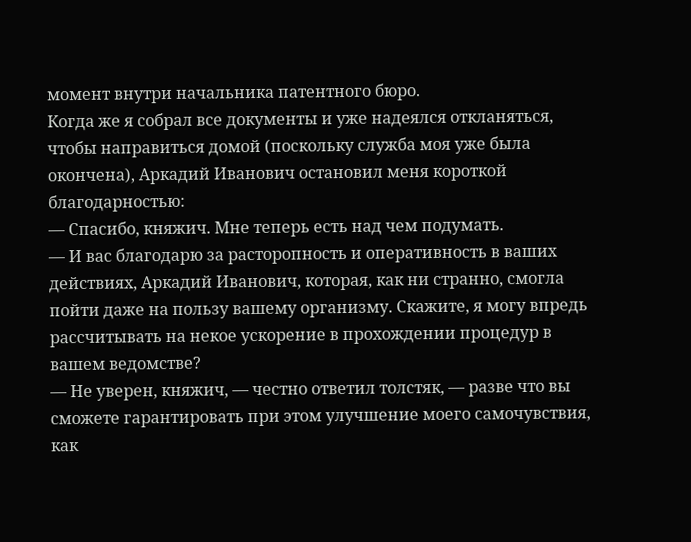момент внутри начальника патентного бюро.
Когда же я собрал все документы и уже надеялся откланяться, чтобы направиться домой (поскольку служба моя уже была окончена), Аркадий Иванович остановил меня короткой благодарностью:
— Спасибо, княжич. Мне теперь есть над чем подумать.
— И вас благодарю за расторопность и оперативность в ваших действиях, Аркадий Иванович, которая, как ни странно, смогла пойти даже на пользу вашему организму. Скажите, я могу впредь рассчитывать на некое ускорение в прохождении процедур в вашем ведомстве?
— Не уверен, княжич, — честно ответил толстяк, — разве что вы сможете гарантировать при этом улучшение моего самочувствия, как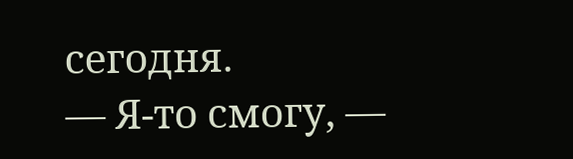сегодня.
— Я-то смогу, —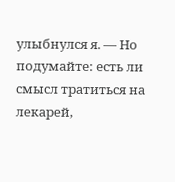улыбнулся я. — Но подумайте: есть ли смысл тратиться на лекарей,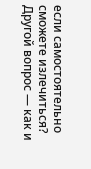если самостоятельно сможете излечиться? Другой вопрос — как и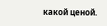какой ценой.